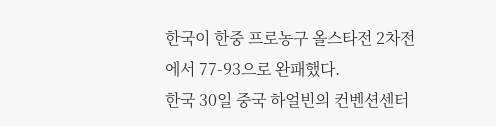한국이 한중 프로농구 올스타전 2차전에서 77-93으로 완패했다.
한국 30일 중국 하얼빈의 컨벤션센터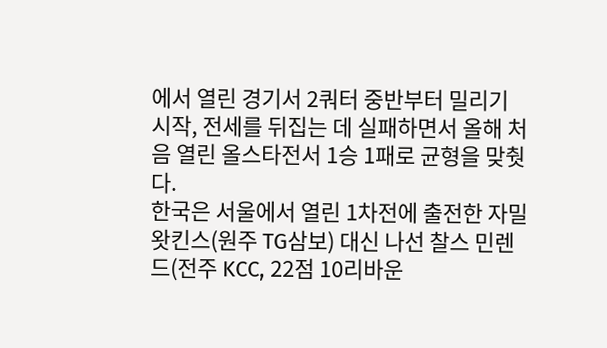에서 열린 경기서 2쿼터 중반부터 밀리기 시작, 전세를 뒤집는 데 실패하면서 올해 처음 열린 올스타전서 1승 1패로 균형을 맞췃다.
한국은 서울에서 열린 1차전에 출전한 자밀 왓킨스(원주 TG삼보) 대신 나선 찰스 민렌드(전주 KCC, 22점 10리바운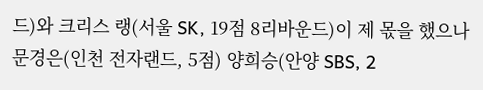드)와 크리스 랭(서울 SK, 19점 8리바운드)이 제 몫을 했으나 문경은(인천 전자랜드, 5점) 양희승(안양 SBS, 2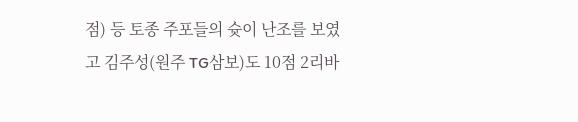점) 등 토종 주포들의 슛이 난조를 보였고 김주성(원주 TG삼보)도 10점 2리바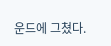운드에 그쳤다.